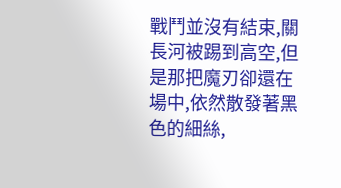戰鬥並沒有結束,關長河被踢到高空,但是那把魔刃卻還在場中,依然散發著黑色的細絲,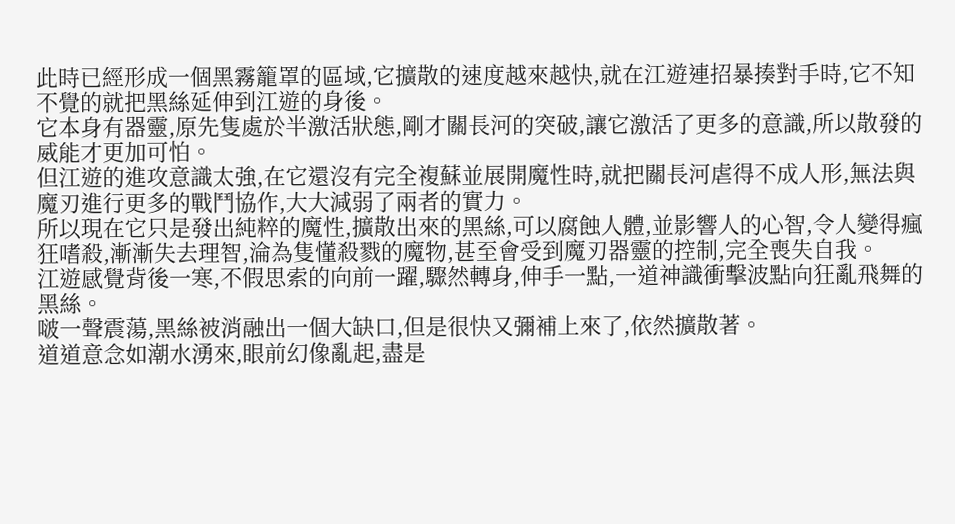此時已經形成一個黑霧籠罩的區域,它擴散的速度越來越快,就在江遊連招暴揍對手時,它不知不覺的就把黑絲延伸到江遊的身後。
它本身有器靈,原先隻處於半激活狀態,剛才關長河的突破,讓它激活了更多的意識,所以散發的威能才更加可怕。
但江遊的進攻意識太強,在它還沒有完全複蘇並展開魔性時,就把關長河虐得不成人形,無法與魔刃進行更多的戰鬥協作,大大減弱了兩者的實力。
所以現在它只是發出純粹的魔性,擴散出來的黑絲,可以腐蝕人體,並影響人的心智,令人變得瘋狂嗜殺,漸漸失去理智,淪為隻懂殺戮的魔物,甚至會受到魔刃器靈的控制,完全喪失自我。
江遊感覺背後一寒,不假思索的向前一躍,驟然轉身,伸手一點,一道神識衝擊波點向狂亂飛舞的黑絲。
啵一聲震蕩,黑絲被消融出一個大缺口,但是很快又彌補上來了,依然擴散著。
道道意念如潮水湧來,眼前幻像亂起,盡是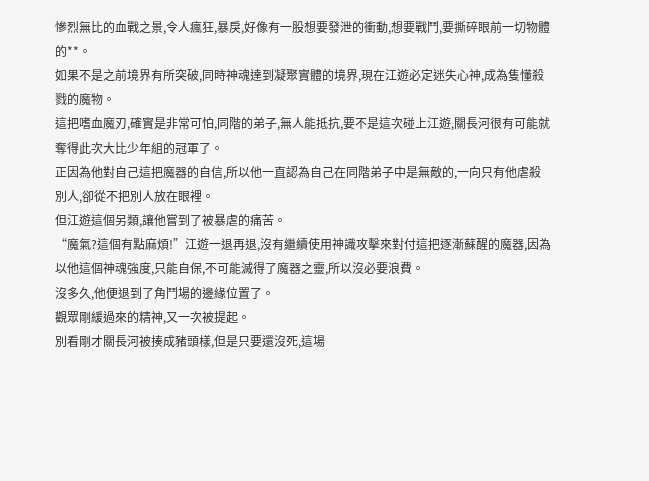慘烈無比的血戰之景,令人瘋狂,暴戾,好像有一股想要發泄的衝動,想要戰鬥,要撕碎眼前一切物體的**。
如果不是之前境界有所突破,同時神魂達到凝聚實體的境界,現在江遊必定迷失心神,成為隻懂殺戮的魔物。
這把嗜血魔刃,確實是非常可怕,同階的弟子,無人能抵抗,要不是這次碰上江遊,關長河很有可能就奪得此次大比少年組的冠軍了。
正因為他對自己這把魔器的自信,所以他一直認為自己在同階弟子中是無敵的,一向只有他虐殺別人,卻從不把別人放在眼裡。
但江遊這個另類,讓他嘗到了被暴虐的痛苦。
“魔氣?這個有點麻煩!”江遊一退再退,沒有繼續使用神識攻擊來對付這把逐漸蘇醒的魔器,因為以他這個神魂強度,只能自保,不可能滅得了魔器之靈,所以沒必要浪費。
沒多久,他便退到了角鬥場的邊緣位置了。
觀眾剛緩過來的精神,又一次被提起。
別看剛才關長河被揍成豬頭樣,但是只要還沒死,這場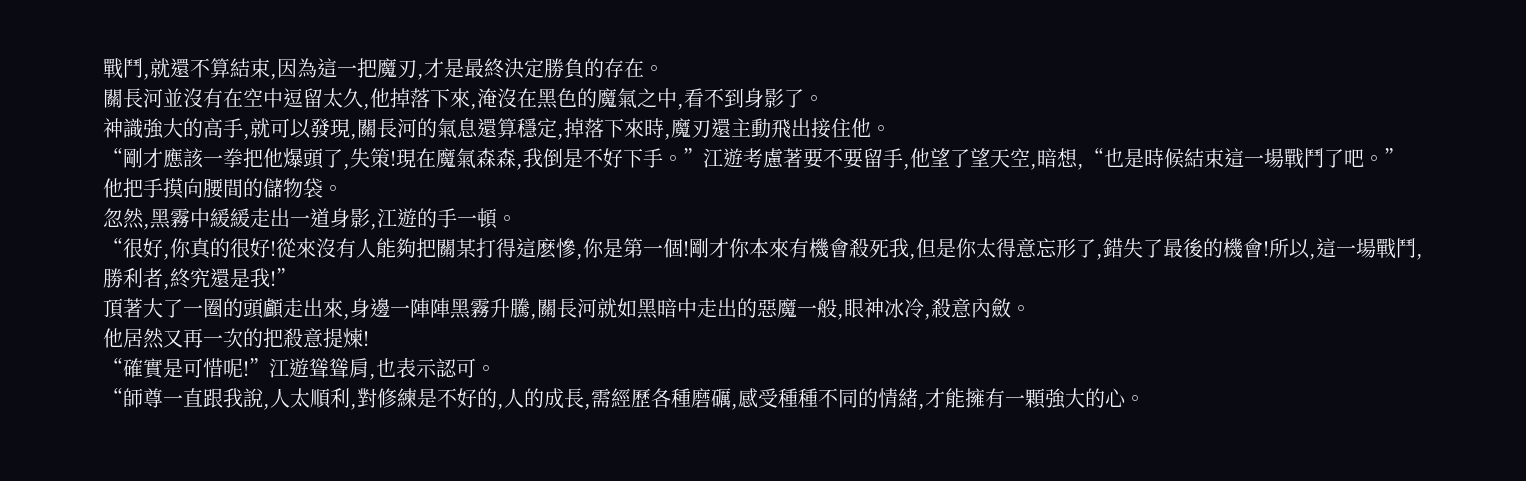戰鬥,就還不算結束,因為這一把魔刃,才是最終決定勝負的存在。
關長河並沒有在空中逗留太久,他掉落下來,淹沒在黑色的魔氣之中,看不到身影了。
神識強大的高手,就可以發現,關長河的氣息還算穩定,掉落下來時,魔刃還主動飛出接住他。
“剛才應該一拳把他爆頭了,失策!現在魔氣森森,我倒是不好下手。”江遊考慮著要不要留手,他望了望天空,暗想,“也是時候結束這一場戰鬥了吧。”
他把手摸向腰間的儲物袋。
忽然,黑霧中緩緩走出一道身影,江遊的手一頓。
“很好,你真的很好!從來沒有人能夠把關某打得這麽慘,你是第一個!剛才你本來有機會殺死我,但是你太得意忘形了,錯失了最後的機會!所以,這一場戰鬥,勝利者,終究還是我!”
頂著大了一圈的頭顱走出來,身邊一陣陣黑霧升騰,關長河就如黑暗中走出的惡魔一般,眼神冰冷,殺意內斂。
他居然又再一次的把殺意提煉!
“確實是可惜呢!”江遊聳聳肩,也表示認可。
“師尊一直跟我說,人太順利,對修練是不好的,人的成長,需經歷各種磨礪,感受種種不同的情緒,才能擁有一顆強大的心。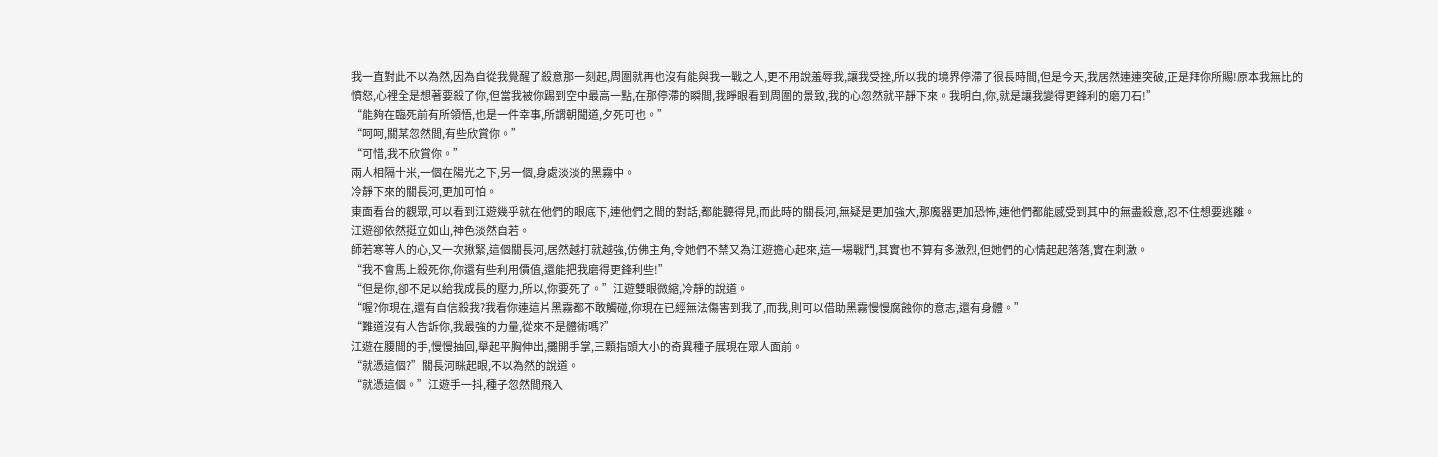我一直對此不以為然,因為自從我覺醒了殺意那一刻起,周圍就再也沒有能與我一戰之人,更不用說羞辱我,讓我受挫,所以我的境界停滯了很長時間,但是今天,我居然連連突破,正是拜你所賜!原本我無比的憤怒,心裡全是想著要殺了你,但當我被你踢到空中最高一點,在那停滯的瞬間,我睜眼看到周圍的景致,我的心忽然就平靜下來。我明白,你,就是讓我變得更鋒利的磨刀石!”
“能夠在臨死前有所領悟,也是一件幸事,所謂朝聞道,夕死可也。”
“呵呵,關某忽然間,有些欣賞你。”
“可惜,我不欣賞你。”
兩人相隔十米,一個在陽光之下,另一個,身處淡淡的黑霧中。
冷靜下來的關長河,更加可怕。
東面看台的觀眾,可以看到江遊幾乎就在他們的眼底下,連他們之間的對話,都能聽得見,而此時的關長河,無疑是更加強大,那魔器更加恐怖,連他們都能感受到其中的無盡殺意,忍不住想要逃離。
江遊卻依然挺立如山,神色淡然自若。
師若寒等人的心,又一次揪緊,這個關長河,居然越打就越強,仿佛主角,令她們不禁又為江遊擔心起來,這一場戰鬥,其實也不算有多激烈,但她們的心情起起落落,實在刺激。
“我不會馬上殺死你,你還有些利用價值,還能把我磨得更鋒利些!”
“但是你,卻不足以給我成長的壓力,所以,你要死了。”江遊雙眼微縮,冷靜的說道。
“喔?你現在,還有自信殺我?我看你連這片黑霧都不敢觸碰,你現在已經無法傷害到我了,而我,則可以借助黑霧慢慢腐蝕你的意志,還有身體。”
“難道沒有人告訴你,我最強的力量,從來不是體術嗎?”
江遊在腰間的手,慢慢抽回,舉起平胸伸出,攤開手掌,三顆指頭大小的奇異種子展現在眾人面前。
“就憑這個?”關長河眯起眼,不以為然的說道。
“就憑這個。”江遊手一抖,種子忽然間飛入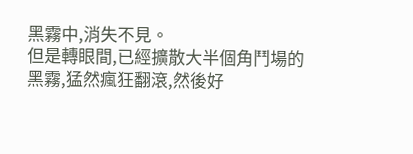黑霧中,消失不見。
但是轉眼間,已經擴散大半個角鬥場的黑霧,猛然瘋狂翻滾,然後好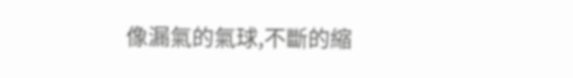像漏氣的氣球,不斷的縮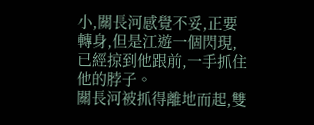小,關長河感覺不妥,正要轉身,但是江遊一個閃現,已經掠到他跟前,一手抓住他的脖子。
關長河被抓得離地而起,雙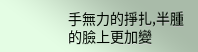手無力的掙扎,半腫的臉上更加變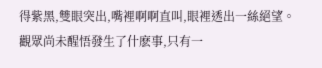得紫黑,雙眼突出,嘴裡啊啊直叫,眼裡透出一絲絕望。
觀眾尚未醒悟發生了什麽事,只有一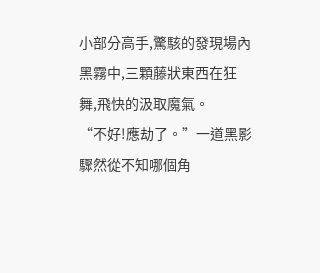小部分高手,驚駭的發現場內黑霧中,三顆藤狀東西在狂舞,飛快的汲取魔氣。
“不好!應劫了。”一道黑影驟然從不知哪個角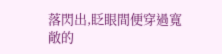落閃出,眨眼間便穿過寬敞的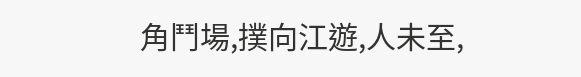角鬥場,撲向江遊,人未至,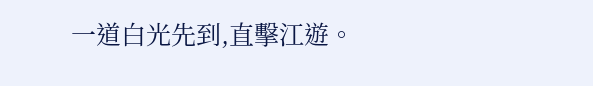一道白光先到,直擊江遊。